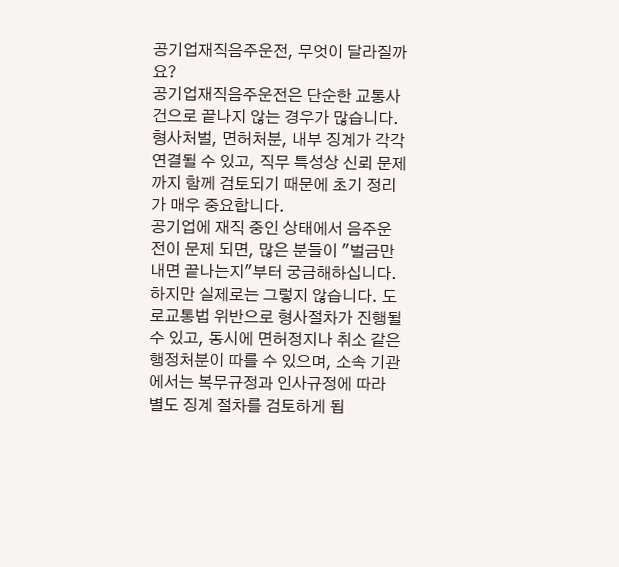공기업재직음주운전, 무엇이 달라질까요?
공기업재직음주운전은 단순한 교통사건으로 끝나지 않는 경우가 많습니다. 형사처벌, 면허처분, 내부 징계가 각각 연결될 수 있고, 직무 특성상 신뢰 문제까지 함께 검토되기 때문에 초기 정리가 매우 중요합니다.
공기업에 재직 중인 상태에서 음주운전이 문제 되면, 많은 분들이 "벌금만 내면 끝나는지"부터 궁금해하십니다. 하지만 실제로는 그렇지 않습니다. 도로교통법 위반으로 형사절차가 진행될 수 있고, 동시에 면허정지나 취소 같은 행정처분이 따를 수 있으며, 소속 기관에서는 복무규정과 인사규정에 따라 별도 징계 절차를 검토하게 됩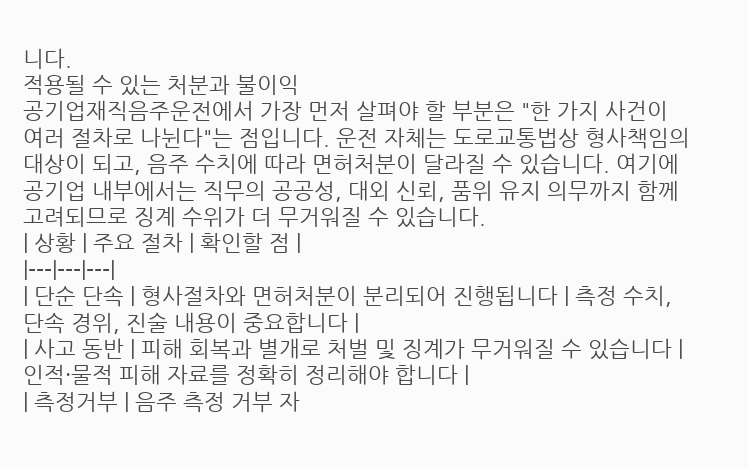니다.
적용될 수 있는 처분과 불이익
공기업재직음주운전에서 가장 먼저 살펴야 할 부분은 "한 가지 사건이 여러 절차로 나뉜다"는 점입니다. 운전 자체는 도로교통법상 형사책임의 대상이 되고, 음주 수치에 따라 면허처분이 달라질 수 있습니다. 여기에 공기업 내부에서는 직무의 공공성, 대외 신뢰, 품위 유지 의무까지 함께 고려되므로 징계 수위가 더 무거워질 수 있습니다.
| 상황 | 주요 절차 | 확인할 점 |
|---|---|---|
| 단순 단속 | 형사절차와 면허처분이 분리되어 진행됩니다 | 측정 수치, 단속 경위, 진술 내용이 중요합니다 |
| 사고 동반 | 피해 회복과 별개로 처벌 및 징계가 무거워질 수 있습니다 | 인적·물적 피해 자료를 정확히 정리해야 합니다 |
| 측정거부 | 음주 측정 거부 자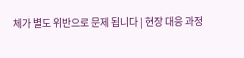체가 별도 위반으로 문제 됩니다 | 현장 대응 과정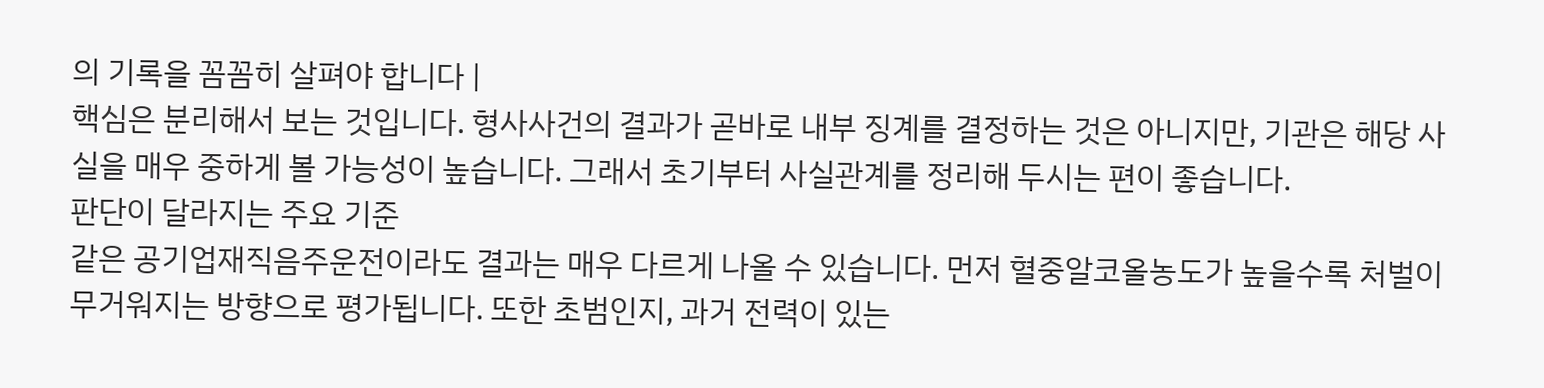의 기록을 꼼꼼히 살펴야 합니다 |
핵심은 분리해서 보는 것입니다. 형사사건의 결과가 곧바로 내부 징계를 결정하는 것은 아니지만, 기관은 해당 사실을 매우 중하게 볼 가능성이 높습니다. 그래서 초기부터 사실관계를 정리해 두시는 편이 좋습니다.
판단이 달라지는 주요 기준
같은 공기업재직음주운전이라도 결과는 매우 다르게 나올 수 있습니다. 먼저 혈중알코올농도가 높을수록 처벌이 무거워지는 방향으로 평가됩니다. 또한 초범인지, 과거 전력이 있는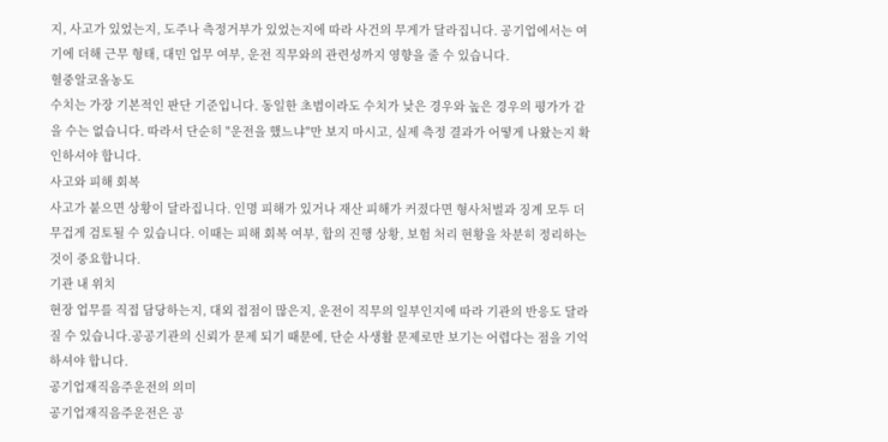지, 사고가 있었는지, 도주나 측정거부가 있었는지에 따라 사건의 무게가 달라집니다. 공기업에서는 여기에 더해 근무 형태, 대민 업무 여부, 운전 직무와의 관련성까지 영향을 줄 수 있습니다.
혈중알코올농도
수치는 가장 기본적인 판단 기준입니다. 동일한 초범이라도 수치가 낮은 경우와 높은 경우의 평가가 같을 수는 없습니다. 따라서 단순히 "운전을 했느냐"만 보지 마시고, 실제 측정 결과가 어떻게 나왔는지 확인하셔야 합니다.
사고와 피해 회복
사고가 붙으면 상황이 달라집니다. 인명 피해가 있거나 재산 피해가 커졌다면 형사처벌과 징계 모두 더 무겁게 검토될 수 있습니다. 이때는 피해 회복 여부, 합의 진행 상황, 보험 처리 현황을 차분히 정리하는 것이 중요합니다.
기관 내 위치
현장 업무를 직접 담당하는지, 대외 접점이 많은지, 운전이 직무의 일부인지에 따라 기관의 반응도 달라질 수 있습니다.공공기관의 신뢰가 문제 되기 때문에, 단순 사생활 문제로만 보기는 어렵다는 점을 기억하셔야 합니다.
공기업재직음주운전의 의미
공기업재직음주운전은 공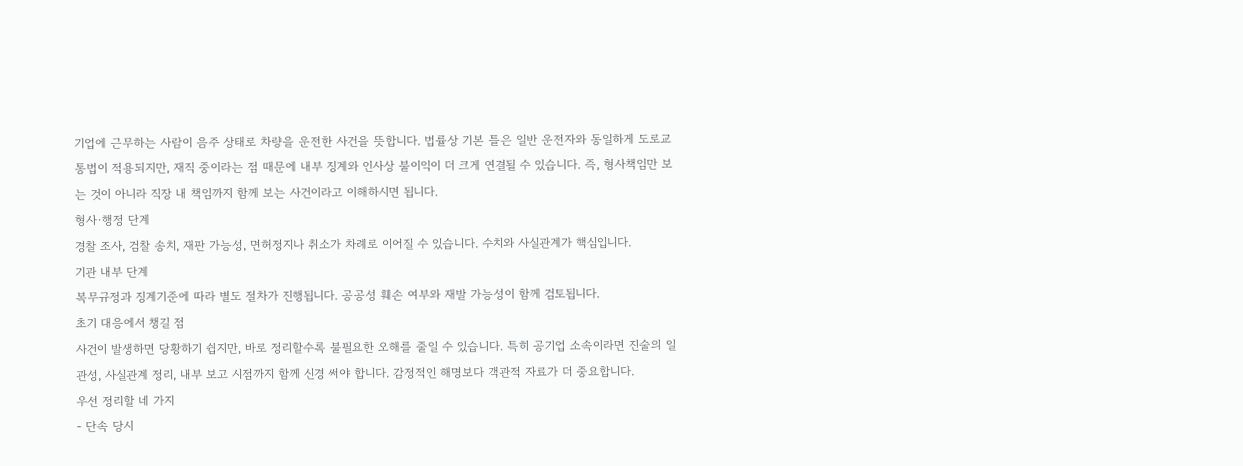기업에 근무하는 사람이 음주 상태로 차량을 운전한 사건을 뜻합니다. 법률상 기본 틀은 일반 운전자와 동일하게 도로교통법이 적용되지만, 재직 중이라는 점 때문에 내부 징계와 인사상 불이익이 더 크게 연결될 수 있습니다. 즉, 형사책임만 보는 것이 아니라 직장 내 책임까지 함께 보는 사건이라고 이해하시면 됩니다.
형사·행정 단계
경찰 조사, 검찰 송치, 재판 가능성, 면허정지나 취소가 차례로 이어질 수 있습니다. 수치와 사실관계가 핵심입니다.
기관 내부 단계
복무규정과 징계기준에 따라 별도 절차가 진행됩니다. 공공성 훼손 여부와 재발 가능성이 함께 검토됩니다.
초기 대응에서 챙길 점
사건이 발생하면 당황하기 쉽지만, 바로 정리할수록 불필요한 오해를 줄일 수 있습니다. 특히 공기업 소속이라면 진술의 일관성, 사실관계 정리, 내부 보고 시점까지 함께 신경 써야 합니다. 감정적인 해명보다 객관적 자료가 더 중요합니다.
우선 정리할 네 가지
- 단속 당시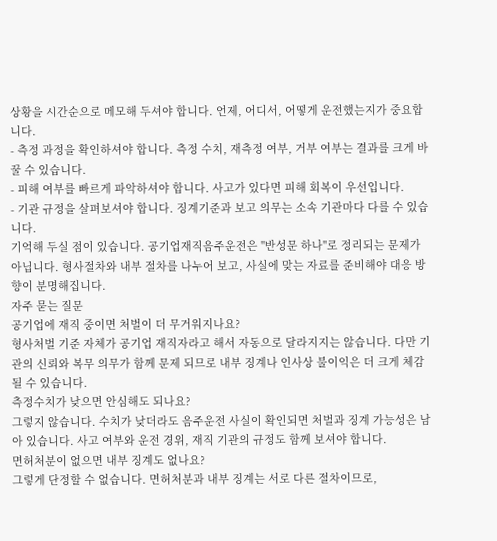상황을 시간순으로 메모해 두셔야 합니다. 언제, 어디서, 어떻게 운전했는지가 중요합니다.
- 측정 과정을 확인하셔야 합니다. 측정 수치, 재측정 여부, 거부 여부는 결과를 크게 바꿀 수 있습니다.
- 피해 여부를 빠르게 파악하셔야 합니다. 사고가 있다면 피해 회복이 우선입니다.
- 기관 규정을 살펴보셔야 합니다. 징계기준과 보고 의무는 소속 기관마다 다를 수 있습니다.
기억해 두실 점이 있습니다. 공기업재직음주운전은 "반성문 하나"로 정리되는 문제가 아닙니다. 형사절차와 내부 절차를 나누어 보고, 사실에 맞는 자료를 준비해야 대응 방향이 분명해집니다.
자주 묻는 질문
공기업에 재직 중이면 처벌이 더 무거워지나요?
형사처벌 기준 자체가 공기업 재직자라고 해서 자동으로 달라지지는 않습니다. 다만 기관의 신뢰와 복무 의무가 함께 문제 되므로 내부 징계나 인사상 불이익은 더 크게 체감될 수 있습니다.
측정수치가 낮으면 안심해도 되나요?
그렇지 않습니다. 수치가 낮더라도 음주운전 사실이 확인되면 처벌과 징계 가능성은 남아 있습니다. 사고 여부와 운전 경위, 재직 기관의 규정도 함께 보셔야 합니다.
면허처분이 없으면 내부 징계도 없나요?
그렇게 단정할 수 없습니다. 면허처분과 내부 징계는 서로 다른 절차이므로,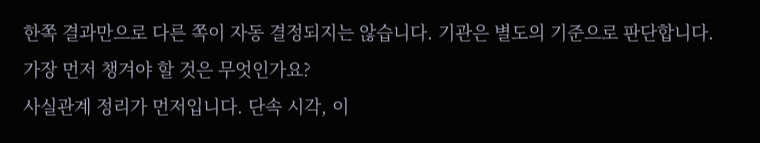한쪽 결과만으로 다른 쪽이 자동 결정되지는 않습니다. 기관은 별도의 기준으로 판단합니다.
가장 먼저 챙겨야 할 것은 무엇인가요?
사실관계 정리가 먼저입니다. 단속 시각, 이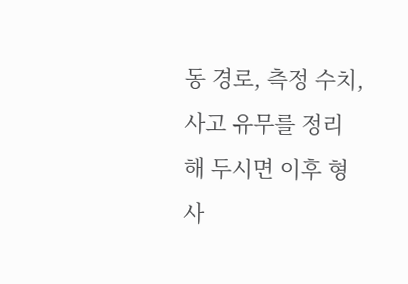동 경로, 측정 수치, 사고 유무를 정리해 두시면 이후 형사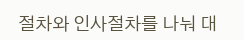절차와 인사절차를 나눠 대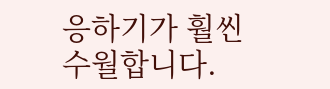응하기가 훨씬 수월합니다.